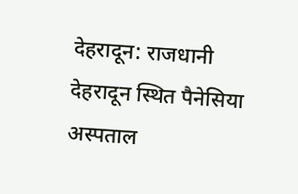देहरादून: राजधानी देहरादून स्थित पैनेसिया अस्पताल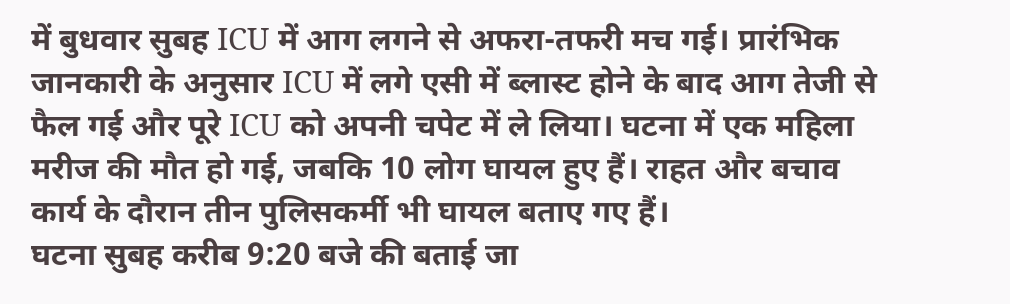में बुधवार सुबह ICU में आग लगने से अफरा-तफरी मच गई। प्रारंभिक जानकारी के अनुसार ICU में लगे एसी में ब्लास्ट होने के बाद आग तेजी से फैल गई और पूरे ICU को अपनी चपेट में ले लिया। घटना में एक महिला मरीज की मौत हो गई, जबकि 10 लोग घायल हुए हैं। राहत और बचाव कार्य के दौरान तीन पुलिसकर्मी भी घायल बताए गए हैं।
घटना सुबह करीब 9:20 बजे की बताई जा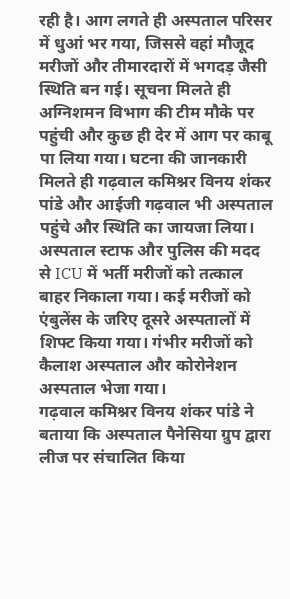रही है। आग लगते ही अस्पताल परिसर में धुआं भर गया, जिससे वहां मौजूद मरीजों और तीमारदारों में भगदड़ जैसी स्थिति बन गई। सूचना मिलते ही अग्निशमन विभाग की टीम मौके पर पहुंची और कुछ ही देर में आग पर काबू पा लिया गया। घटना की जानकारी मिलते ही गढ़वाल कमिश्नर विनय शंकर पांडे और आईजी गढ़वाल भी अस्पताल पहुंचे और स्थिति का जायजा लिया।
अस्पताल स्टाफ और पुलिस की मदद से ICU में भर्ती मरीजों को तत्काल बाहर निकाला गया। कई मरीजों को एंबुलेंस के जरिए दूसरे अस्पतालों में शिफ्ट किया गया। गंभीर मरीजों को कैलाश अस्पताल और कोरोनेशन अस्पताल भेजा गया।
गढ़वाल कमिश्नर विनय शंकर पांडे ने बताया कि अस्पताल पैनेसिया ग्रुप द्वारा लीज पर संचालित किया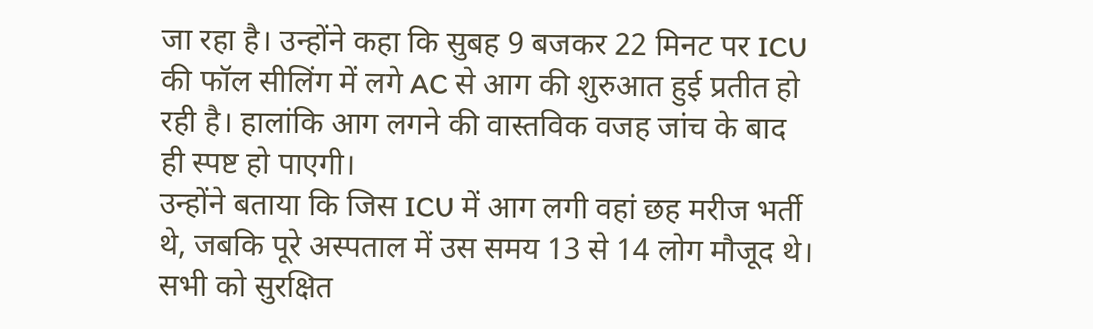जा रहा है। उन्होंने कहा कि सुबह 9 बजकर 22 मिनट पर ICU की फॉल सीलिंग में लगे AC से आग की शुरुआत हुई प्रतीत हो रही है। हालांकि आग लगने की वास्तविक वजह जांच के बाद ही स्पष्ट हो पाएगी।
उन्होंने बताया कि जिस ICU में आग लगी वहां छह मरीज भर्ती थे, जबकि पूरे अस्पताल में उस समय 13 से 14 लोग मौजूद थे। सभी को सुरक्षित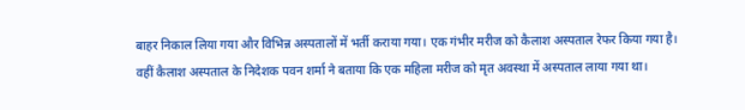बाहर निकाल लिया गया और विभिन्न अस्पतालों में भर्ती कराया गया। एक गंभीर मरीज को कैलाश अस्पताल रेफर किया गया है।
वहीं कैलाश अस्पताल के निदेशक पवन शर्मा ने बताया कि एक महिला मरीज को मृत अवस्था में अस्पताल लाया गया था।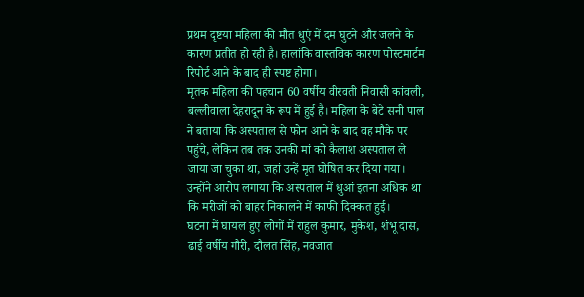प्रथम दृष्टया महिला की मौत धुएं में दम घुटने और जलने के कारण प्रतीत हो रही है। हालांकि वास्तविक कारण पोस्टमार्टम रिपोर्ट आने के बाद ही स्पष्ट होगा।
मृतक महिला की पहचान 60 वर्षीय वीरवती निवासी कांवली, बल्लीवाला देहरादून के रूप में हुई है। महिला के बेटे सनी पाल ने बताया कि अस्पताल से फोन आने के बाद वह मौके पर पहुंचे, लेकिन तब तक उनकी मां को कैलाश अस्पताल ले जाया जा चुका था, जहां उन्हें मृत घोषित कर दिया गया। उन्होंने आरोप लगाया कि अस्पताल में धुआं इतना अधिक था कि मरीजों को बाहर निकालने में काफी दिक्कत हुई।
घटना में घायल हुए लोगों में राहुल कुमार, मुकेश, शंभू दास, ढाई वर्षीय गौरी, दौलत सिंह, नवजात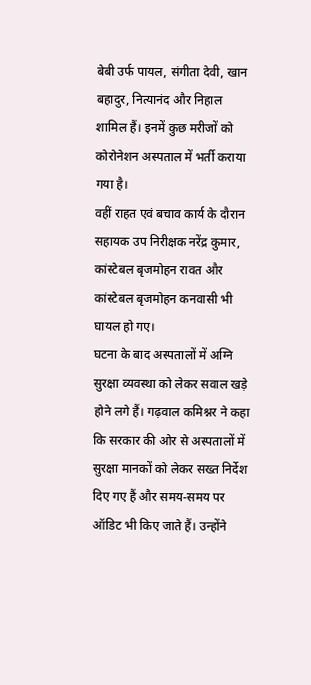बेबी उर्फ पायल, संगीता देवी, खान बहादुर, नित्यानंद और निहाल शामिल हैं। इनमें कुछ मरीजों को कोरोनेशन अस्पताल में भर्ती कराया गया है।
वहीं राहत एवं बचाव कार्य के दौरान सहायक उप निरीक्षक नरेंद्र कुमार, कांस्टेबल बृजमोहन रावत और कांस्टेबल बृजमोहन कनवासी भी घायल हो गए।
घटना के बाद अस्पतालों में अग्नि सुरक्षा व्यवस्था को लेकर सवाल खड़े होने लगे हैं। गढ़वाल कमिश्नर ने कहा कि सरकार की ओर से अस्पतालों में सुरक्षा मानकों को लेकर सख्त निर्देश दिए गए हैं और समय-समय पर ऑडिट भी किए जाते हैं। उन्होंने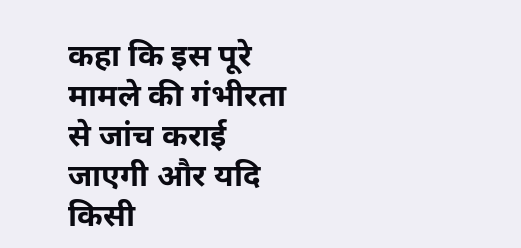कहा कि इस पूरे मामले की गंभीरता से जांच कराई जाएगी और यदि किसी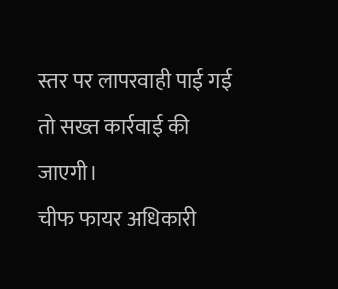स्तर पर लापरवाही पाई गई तो सख्त कार्रवाई की जाएगी।
चीफ फायर अधिकारी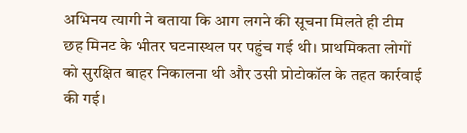अभिनय त्यागी ने बताया कि आग लगने की सूचना मिलते ही टीम छह मिनट के भीतर घटनास्थल पर पहुंच गई थी। प्राथमिकता लोगों को सुरक्षित बाहर निकालना थी और उसी प्रोटोकॉल के तहत कार्रवाई की गई।